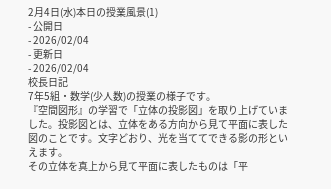2月4日(水)本日の授業風景(1)
- 公開日
- 2026/02/04
- 更新日
- 2026/02/04
校長日記
7年5組・数学(少人数)の授業の様子です。
『空間図形』の学習で「立体の投影図」を取り上げていました。投影図とは、立体をある方向から見て平面に表した図のことです。文字どおり、光を当ててできる影の形といえます。
その立体を真上から見て平面に表したものは「平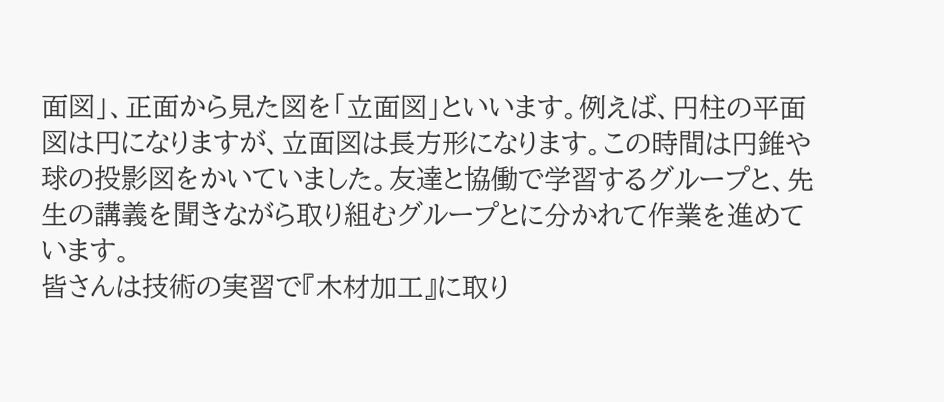面図」、正面から見た図を「立面図」といいます。例えば、円柱の平面図は円になりますが、立面図は長方形になります。この時間は円錐や球の投影図をかいていました。友達と協働で学習するグループと、先生の講義を聞きながら取り組むグループとに分かれて作業を進めています。
皆さんは技術の実習で『木材加工』に取り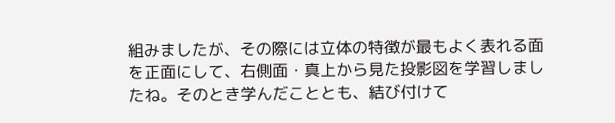組みましたが、その際には立体の特徴が最もよく表れる面を正面にして、右側面・真上から見た投影図を学習しましたね。そのとき学んだこととも、結び付けて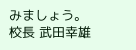みましょう。
校長 武田幸雄